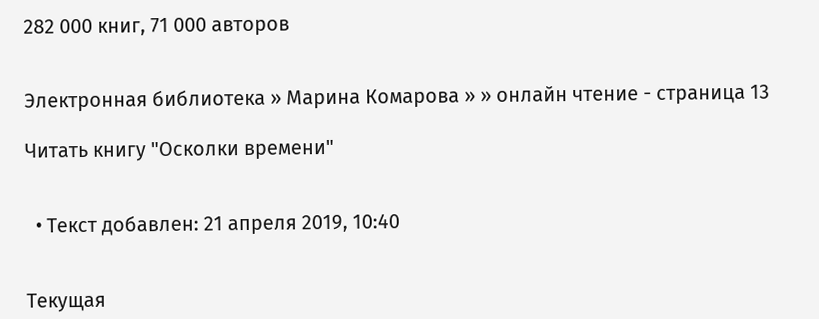282 000 книг, 71 000 авторов


Электронная библиотека » Марина Комарова » » онлайн чтение - страница 13

Читать книгу "Осколки времени"


  • Текст добавлен: 21 апреля 2019, 10:40


Текущая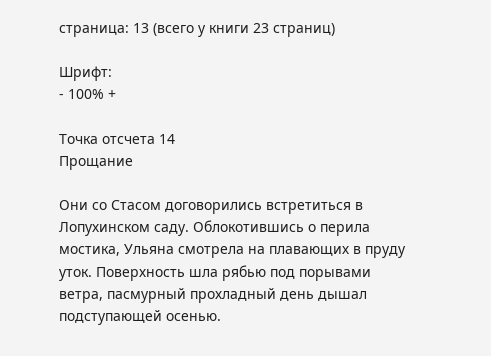страница: 13 (всего у книги 23 страниц)

Шрифт:
- 100% +

Точка отсчета 14
Прощание

Они со Стасом договорились встретиться в Лопухинском саду. Облокотившись о перила мостика, Ульяна смотрела на плавающих в пруду уток. Поверхность шла рябью под порывами ветра, пасмурный прохладный день дышал подступающей осенью.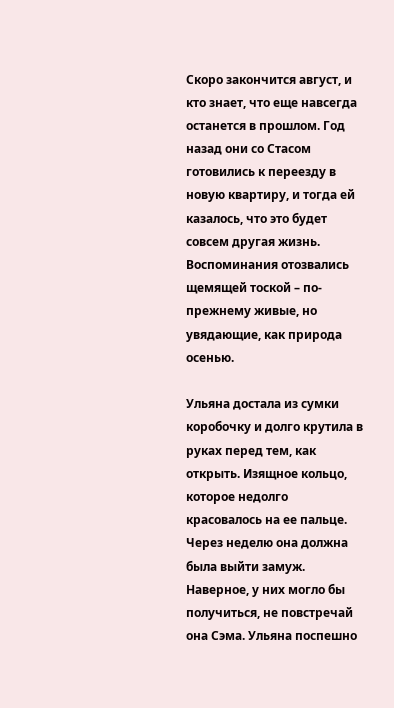Скоро закончится август, и кто знает, что еще навсегда останется в прошлом. Год назад они со Стасом готовились к переезду в новую квартиру, и тогда ей казалось, что это будет совсем другая жизнь. Воспоминания отозвались щемящей тоской – по-прежнему живые, но увядающие, как природа осенью.

Ульяна достала из сумки коробочку и долго крутила в руках перед тем, как открыть. Изящное кольцо, которое недолго красовалось на ее пальце. Через неделю она должна была выйти замуж. Наверное, у них могло бы получиться, не повстречай она Сэма. Ульяна поспешно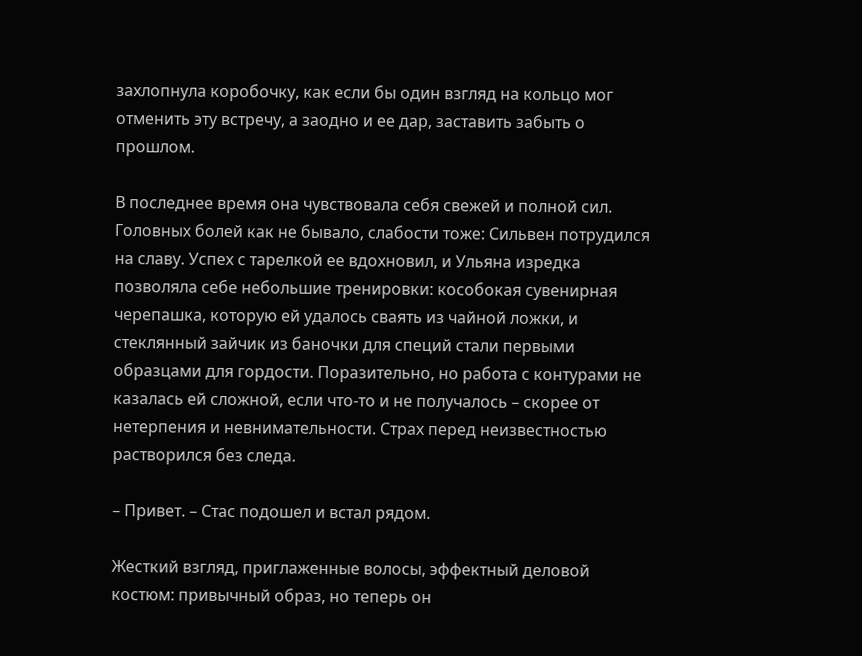захлопнула коробочку, как если бы один взгляд на кольцо мог отменить эту встречу, а заодно и ее дар, заставить забыть о прошлом.

В последнее время она чувствовала себя свежей и полной сил. Головных болей как не бывало, слабости тоже: Сильвен потрудился на славу. Успех с тарелкой ее вдохновил, и Ульяна изредка позволяла себе небольшие тренировки: кособокая сувенирная черепашка, которую ей удалось сваять из чайной ложки, и стеклянный зайчик из баночки для специй стали первыми образцами для гордости. Поразительно, но работа с контурами не казалась ей сложной, если что-то и не получалось – скорее от нетерпения и невнимательности. Страх перед неизвестностью растворился без следа.

– Привет. – Стас подошел и встал рядом.

Жесткий взгляд, приглаженные волосы, эффектный деловой костюм: привычный образ, но теперь он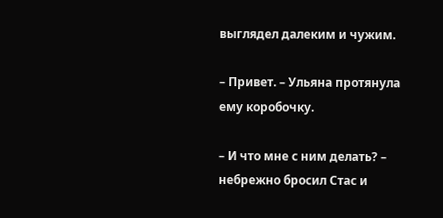выглядел далеким и чужим.

– Привет. – Ульяна протянула ему коробочку.

– И что мне с ним делать? – небрежно бросил Стас и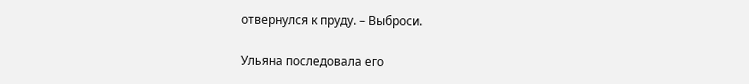отвернулся к пруду. – Выброси.

Ульяна последовала его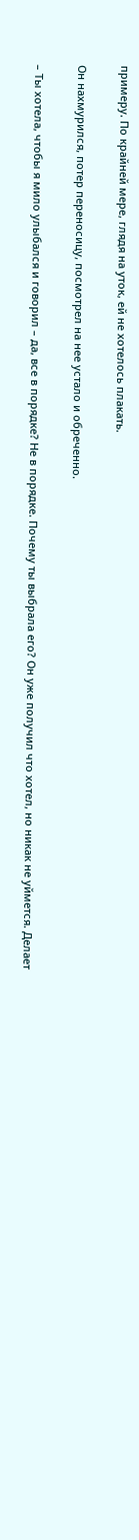примеру. По крайней мере, глядя на уток, ей не хотелось плакать.

Он нахмурился, потер переносицу, посмотрел на нее устало и обреченно.

– Ты хотела, чтобы я мило улыбался и говорил – да, все в порядке? Не в порядке. Почему ты выбрала его? Он уже получил что хотел, но никак не уймется. Делает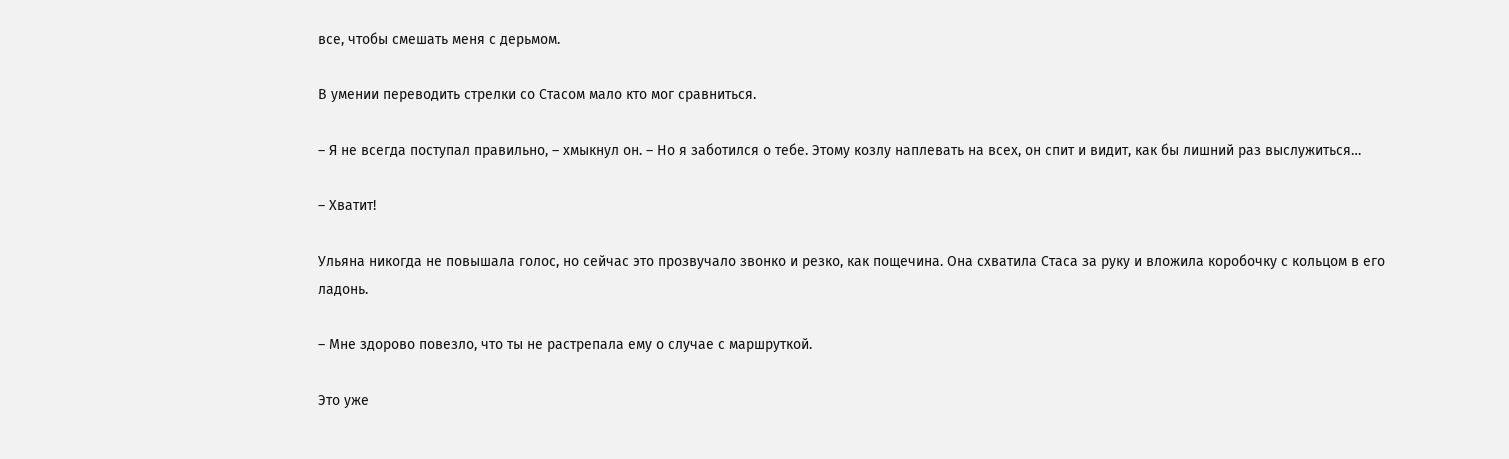все, чтобы смешать меня с дерьмом.

В умении переводить стрелки со Стасом мало кто мог сравниться.

– Я не всегда поступал правильно, – хмыкнул он. – Но я заботился о тебе. Этому козлу наплевать на всех, он спит и видит, как бы лишний раз выслужиться…

– Хватит!

Ульяна никогда не повышала голос, но сейчас это прозвучало звонко и резко, как пощечина. Она схватила Стаса за руку и вложила коробочку с кольцом в его ладонь.

– Мне здорово повезло, что ты не растрепала ему о случае с маршруткой.

Это уже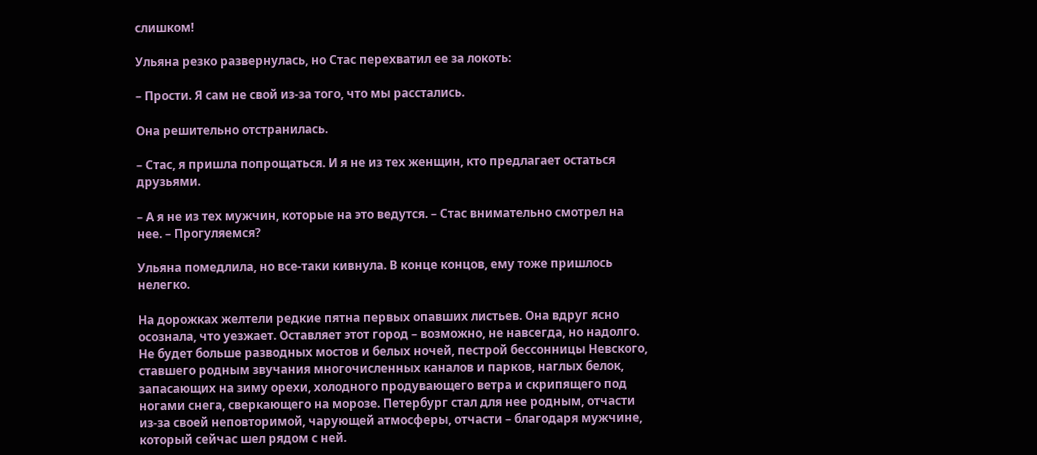слишком!

Ульяна резко развернулась, но Стас перехватил ее за локоть:

– Прости. Я сам не свой из-за того, что мы расстались.

Она решительно отстранилась.

– Стас, я пришла попрощаться. И я не из тех женщин, кто предлагает остаться друзьями.

– А я не из тех мужчин, которые на это ведутся. – Стас внимательно смотрел на нее. – Прогуляемся?

Ульяна помедлила, но все-таки кивнула. В конце концов, ему тоже пришлось нелегко.

На дорожках желтели редкие пятна первых опавших листьев. Она вдруг ясно осознала, что уезжает. Оставляет этот город – возможно, не навсегда, но надолго. Не будет больше разводных мостов и белых ночей, пестрой бессонницы Невского, ставшего родным звучания многочисленных каналов и парков, наглых белок, запасающих на зиму орехи, холодного продувающего ветра и скрипящего под ногами снега, сверкающего на морозе. Петербург стал для нее родным, отчасти из-за своей неповторимой, чарующей атмосферы, отчасти – благодаря мужчине, который сейчас шел рядом с ней.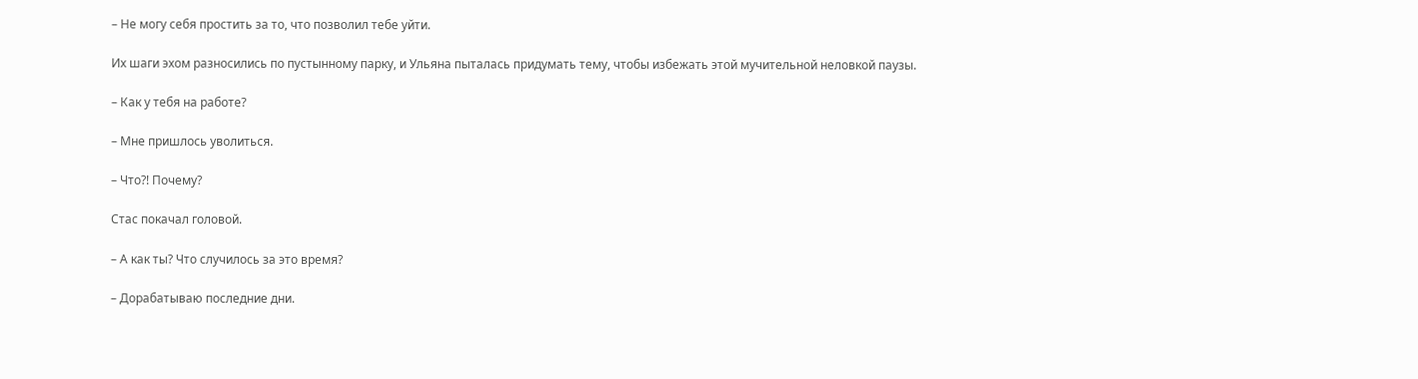– Не могу себя простить за то, что позволил тебе уйти.

Их шаги эхом разносились по пустынному парку, и Ульяна пыталась придумать тему, чтобы избежать этой мучительной неловкой паузы.

– Как у тебя на работе?

– Мне пришлось уволиться.

– Что?! Почему?

Стас покачал головой.

– А как ты? Что случилось за это время?

– Дорабатываю последние дни.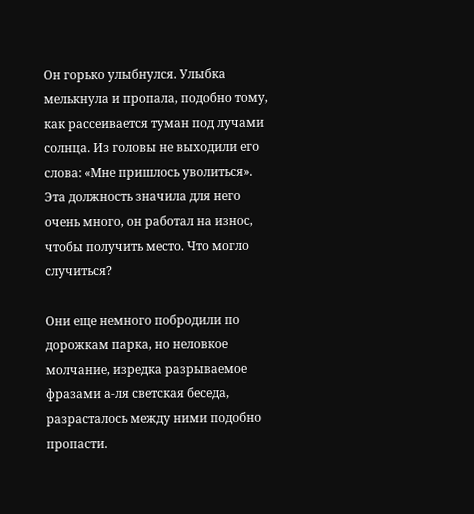Он горько улыбнулся. Улыбка мелькнула и пропала, подобно тому, как рассеивается туман под лучами солнца. Из головы не выходили его слова: «Мне пришлось уволиться». Эта должность значила для него очень много, он работал на износ, чтобы получить место. Что могло случиться?

Они еще немного побродили по дорожкам парка, но неловкое молчание, изредка разрываемое фразами а-ля светская беседа, разрасталось между ними подобно пропасти.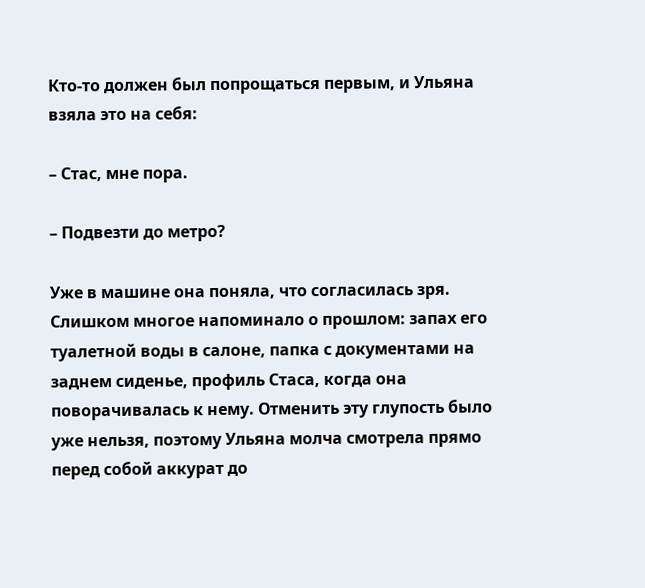Кто-то должен был попрощаться первым, и Ульяна взяла это на себя:

– Стас, мне пора.

– Подвезти до метро?

Уже в машине она поняла, что согласилась зря. Слишком многое напоминало о прошлом: запах его туалетной воды в салоне, папка с документами на заднем сиденье, профиль Стаса, когда она поворачивалась к нему. Отменить эту глупость было уже нельзя, поэтому Ульяна молча смотрела прямо перед собой аккурат до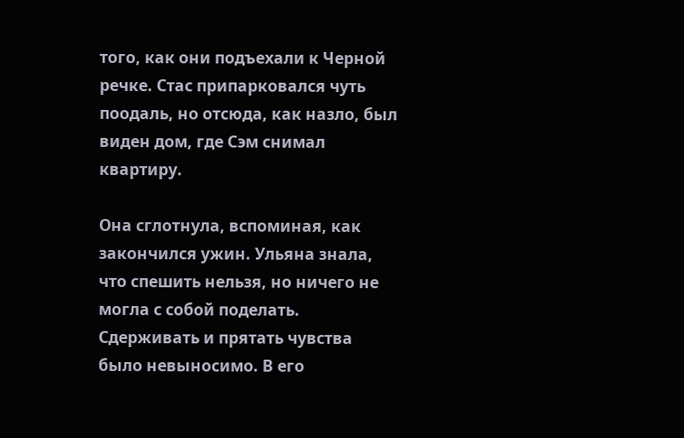того, как они подъехали к Черной речке. Стас припарковался чуть поодаль, но отсюда, как назло, был виден дом, где Сэм снимал квартиру.

Она сглотнула, вспоминая, как закончился ужин. Ульяна знала, что спешить нельзя, но ничего не могла с собой поделать. Сдерживать и прятать чувства было невыносимо. В его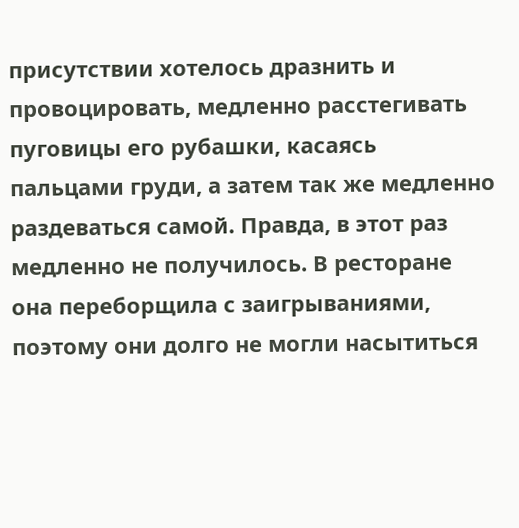присутствии хотелось дразнить и провоцировать, медленно расстегивать пуговицы его рубашки, касаясь пальцами груди, а затем так же медленно раздеваться самой. Правда, в этот раз медленно не получилось. В ресторане она переборщила с заигрываниями, поэтому они долго не могли насытиться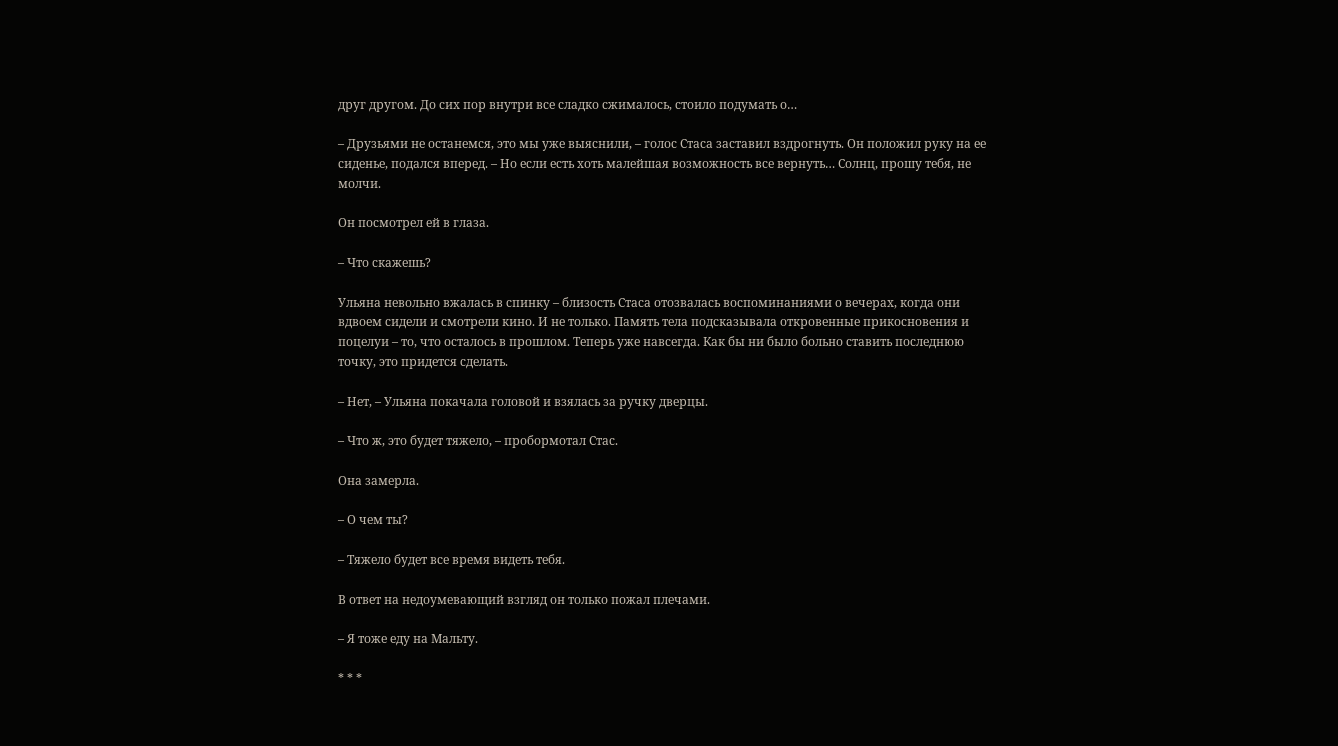друг другом. До сих пор внутри все сладко сжималось, стоило подумать о…

– Друзьями не останемся, это мы уже выяснили, – голос Стаса заставил вздрогнуть. Он положил руку на ее сиденье, подался вперед. – Но если есть хоть малейшая возможность все вернуть… Солнц, прошу тебя, не молчи.

Он посмотрел ей в глаза.

– Что скажешь?

Ульяна невольно вжалась в спинку – близость Стаса отозвалась воспоминаниями о вечерах, когда они вдвоем сидели и смотрели кино. И не только. Память тела подсказывала откровенные прикосновения и поцелуи – то, что осталось в прошлом. Теперь уже навсегда. Как бы ни было больно ставить последнюю точку, это придется сделать.

– Нет, – Ульяна покачала головой и взялась за ручку дверцы.

– Что ж, это будет тяжело, – пробормотал Стас.

Она замерла.

– О чем ты?

– Тяжело будет все время видеть тебя.

В ответ на недоумевающий взгляд он только пожал плечами.

– Я тоже еду на Мальту.

* * *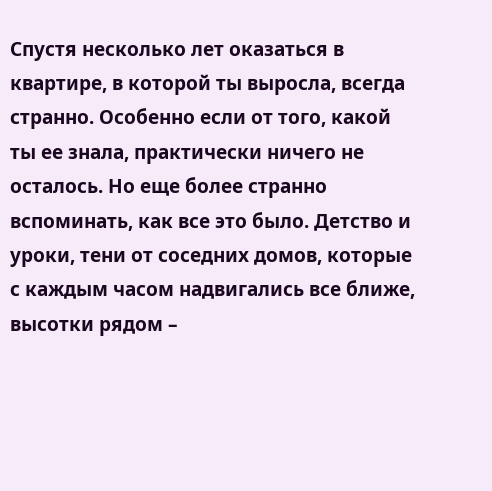Спустя несколько лет оказаться в квартире, в которой ты выросла, всегда странно. Особенно если от того, какой ты ее знала, практически ничего не осталось. Но еще более странно вспоминать, как все это было. Детство и уроки, тени от соседних домов, которые с каждым часом надвигались все ближе, высотки рядом –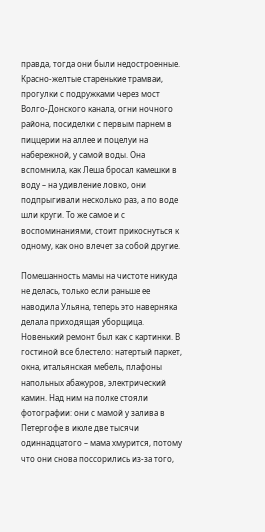правда, тогда они были недостроенные. Красно-желтые старенькие трамваи, прогулки с подружками через мост Волго-Донского канала, огни ночного района, посиделки с первым парнем в пиццерии на аллее и поцелуи на набережной, у самой воды. Она вспомнила, как Леша бросал камешки в воду – на удивление ловко, они подпрыгивали несколько раз, а по воде шли круги. То же самое и с воспоминаниями, стоит прикоснуться к одному, как оно влечет за собой другие.

Помешанность мамы на чистоте никуда не делась, только если раньше ее наводила Ульяна, теперь это наверняка делала приходящая уборщица. Новенький ремонт был как с картинки. В гостиной все блестело: натертый паркет, окна, итальянская мебель, плафоны напольных абажуров, электрический камин. Над ним на полке стояли фотографии: они с мамой у залива в Петергофе в июле две тысячи одиннадцатого – мама хмурится, потому что они снова поссорились из-за того,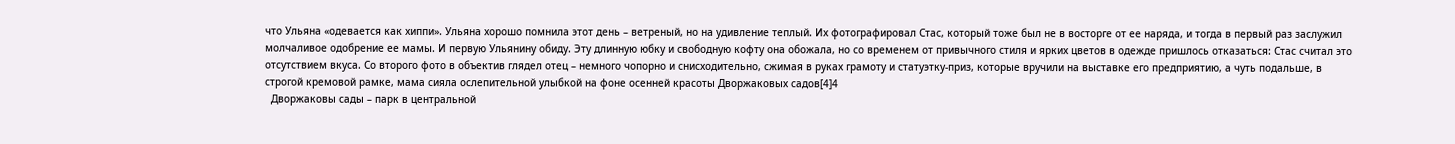что Ульяна «одевается как хиппи». Ульяна хорошо помнила этот день – ветреный, но на удивление теплый. Их фотографировал Стас, который тоже был не в восторге от ее наряда, и тогда в первый раз заслужил молчаливое одобрение ее мамы. И первую Ульянину обиду. Эту длинную юбку и свободную кофту она обожала, но со временем от привычного стиля и ярких цветов в одежде пришлось отказаться: Стас считал это отсутствием вкуса. Со второго фото в объектив глядел отец – немного чопорно и снисходительно, сжимая в руках грамоту и статуэтку-приз, которые вручили на выставке его предприятию, а чуть подальше, в строгой кремовой рамке, мама сияла ослепительной улыбкой на фоне осенней красоты Дворжаковых садов[4]4
  Дворжаковы сады – парк в центральной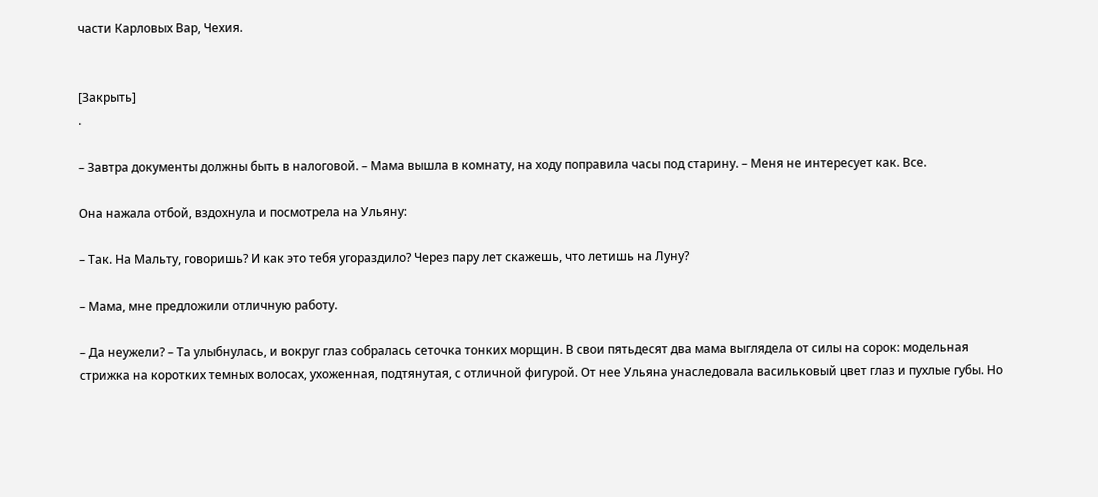части Карловых Вар, Чехия.


[Закрыть]
.

– Завтра документы должны быть в налоговой. – Мама вышла в комнату, на ходу поправила часы под старину. – Меня не интересует как. Все.

Она нажала отбой, вздохнула и посмотрела на Ульяну:

– Так. На Мальту, говоришь? И как это тебя угораздило? Через пару лет скажешь, что летишь на Луну?

– Мама, мне предложили отличную работу.

– Да неужели? – Та улыбнулась, и вокруг глаз собралась сеточка тонких морщин. В свои пятьдесят два мама выглядела от силы на сорок: модельная стрижка на коротких темных волосах, ухоженная, подтянутая, с отличной фигурой. От нее Ульяна унаследовала васильковый цвет глаз и пухлые губы. Но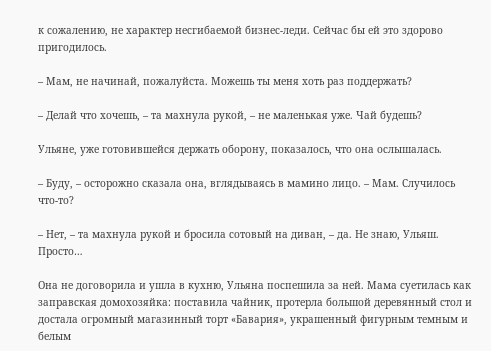к сожалению, не характер несгибаемой бизнес-леди. Сейчас бы ей это здорово пригодилось.

– Мам, не начинай, пожалуйста. Можешь ты меня хоть раз поддержать?

– Делай что хочешь, – та махнула рукой, – не маленькая уже. Чай будешь?

Ульяне, уже готовившейся держать оборону, показалось, что она ослышалась.

– Буду, – осторожно сказала она, вглядываясь в мамино лицо. – Мам. Случилось что-то?

– Нет, – та махнула рукой и бросила сотовый на диван, – да. Не знаю, Ульяш. Просто…

Она не договорила и ушла в кухню, Ульяна поспешила за ней. Мама суетилась как заправская домохозяйка: поставила чайник, протерла большой деревянный стол и достала огромный магазинный торт «Бавария», украшенный фигурным темным и белым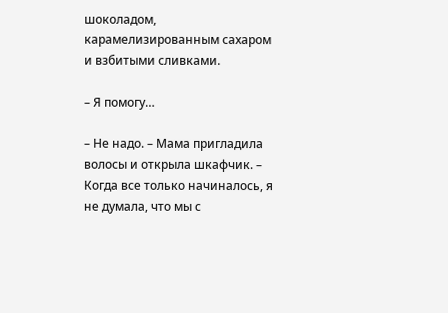шоколадом, карамелизированным сахаром и взбитыми сливками.

– Я помогу…

– Не надо. – Мама пригладила волосы и открыла шкафчик. – Когда все только начиналось, я не думала, что мы с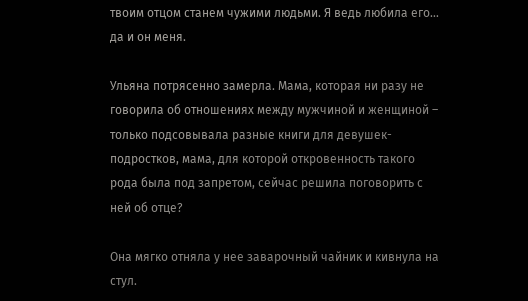твоим отцом станем чужими людьми. Я ведь любила его… да и он меня.

Ульяна потрясенно замерла. Мама, которая ни разу не говорила об отношениях между мужчиной и женщиной – только подсовывала разные книги для девушек-подростков, мама, для которой откровенность такого рода была под запретом, сейчас решила поговорить с ней об отце?

Она мягко отняла у нее заварочный чайник и кивнула на стул.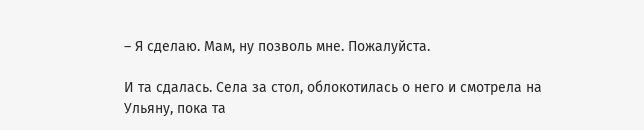– Я сделаю. Мам, ну позволь мне. Пожалуйста.

И та сдалась. Села за стол, облокотилась о него и смотрела на Ульяну, пока та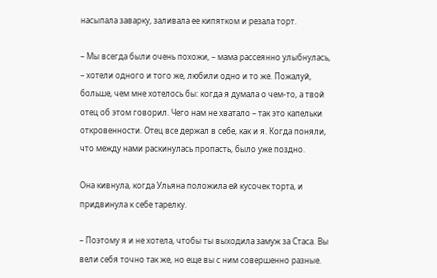насыпала заварку, заливала ее кипятком и резала торт.

– Мы всегда были очень похожи, – мама рассеянно улыбнулась, – хотели одного и того же, любили одно и то же. Пожалуй, больше, чем мне хотелось бы: когда я думала о чем-то, а твой отец об этом говорил. Чего нам не хватало – так это капельки откровенности. Отец все держал в себе, как и я. Когда поняли, что между нами раскинулась пропасть, было уже поздно.

Она кивнула, когда Ульяна положила ей кусочек торта, и придвинула к себе тарелку.

– Поэтому я и не хотела, чтобы ты выходила замуж за Стаса. Вы вели себя точно так же, но еще вы с ним совершенно разные.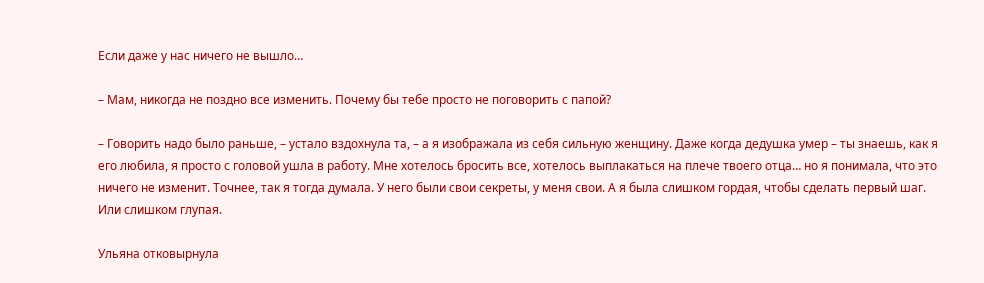Если даже у нас ничего не вышло…

– Мам, никогда не поздно все изменить. Почему бы тебе просто не поговорить с папой?

– Говорить надо было раньше, – устало вздохнула та, – а я изображала из себя сильную женщину. Даже когда дедушка умер – ты знаешь, как я его любила, я просто с головой ушла в работу. Мне хотелось бросить все, хотелось выплакаться на плече твоего отца… но я понимала, что это ничего не изменит. Точнее, так я тогда думала. У него были свои секреты, у меня свои. А я была слишком гордая, чтобы сделать первый шаг. Или слишком глупая.

Ульяна отковырнула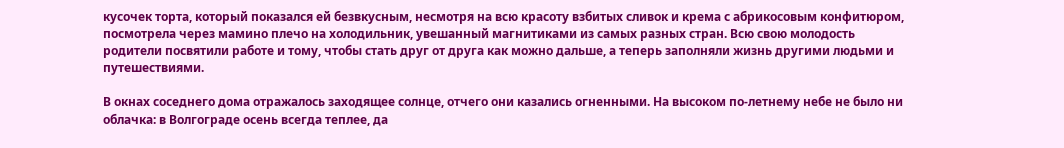кусочек торта, который показался ей безвкусным, несмотря на всю красоту взбитых сливок и крема с абрикосовым конфитюром, посмотрела через мамино плечо на холодильник, увешанный магнитиками из самых разных стран. Всю свою молодость родители посвятили работе и тому, чтобы стать друг от друга как можно дальше, а теперь заполняли жизнь другими людьми и путешествиями.

В окнах соседнего дома отражалось заходящее солнце, отчего они казались огненными. На высоком по-летнему небе не было ни облачка: в Волгограде осень всегда теплее, да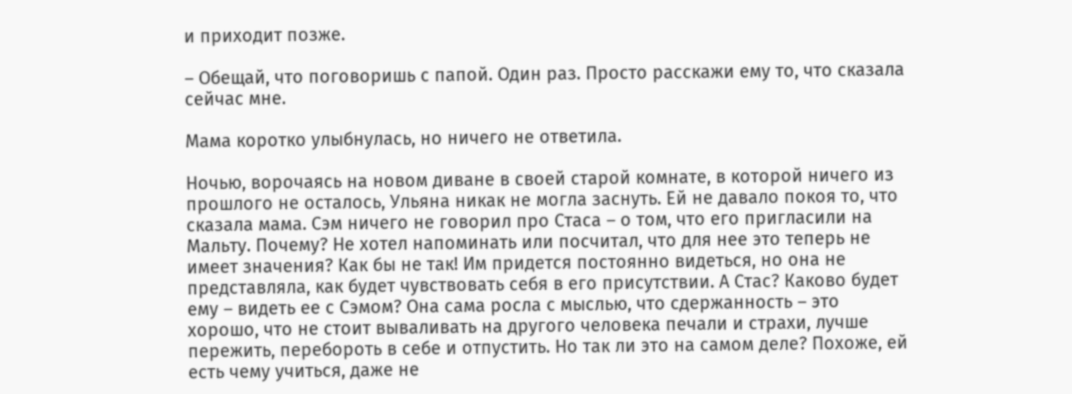и приходит позже.

– Обещай, что поговоришь с папой. Один раз. Просто расскажи ему то, что сказала сейчас мне.

Мама коротко улыбнулась, но ничего не ответила.

Ночью, ворочаясь на новом диване в своей старой комнате, в которой ничего из прошлого не осталось, Ульяна никак не могла заснуть. Ей не давало покоя то, что сказала мама. Сэм ничего не говорил про Стаса – о том, что его пригласили на Мальту. Почему? Не хотел напоминать или посчитал, что для нее это теперь не имеет значения? Как бы не так! Им придется постоянно видеться, но она не представляла, как будет чувствовать себя в его присутствии. А Стас? Каково будет ему – видеть ее с Сэмом? Она сама росла с мыслью, что сдержанность – это хорошо, что не стоит вываливать на другого человека печали и страхи, лучше пережить, перебороть в себе и отпустить. Но так ли это на самом деле? Похоже, ей есть чему учиться, даже не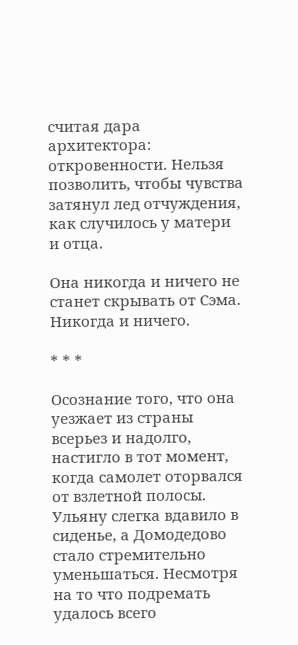считая дара архитектора: откровенности. Нельзя позволить, чтобы чувства затянул лед отчуждения, как случилось у матери и отца.

Она никогда и ничего не станет скрывать от Сэма. Никогда и ничего.

* * *

Осознание того, что она уезжает из страны всерьез и надолго, настигло в тот момент, когда самолет оторвался от взлетной полосы. Ульяну слегка вдавило в сиденье, а Домодедово стало стремительно уменьшаться. Несмотря на то что подремать удалось всего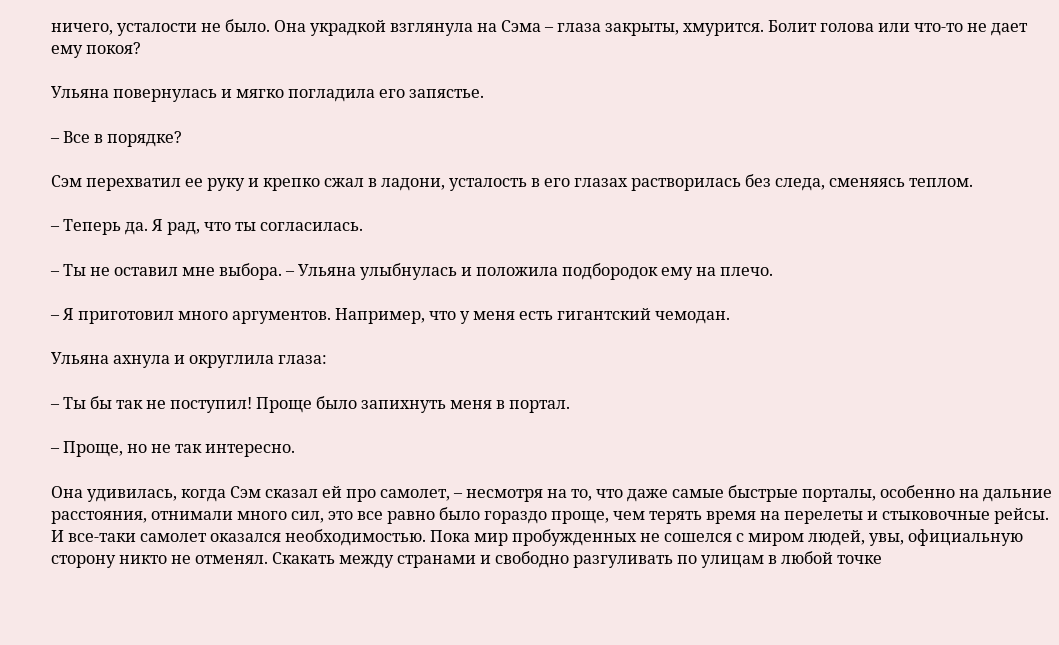ничего, усталости не было. Она украдкой взглянула на Сэма – глаза закрыты, хмурится. Болит голова или что-то не дает ему покоя?

Ульяна повернулась и мягко погладила его запястье.

– Все в порядке?

Сэм перехватил ее руку и крепко сжал в ладони, усталость в его глазах растворилась без следа, сменяясь теплом.

– Теперь да. Я рад, что ты согласилась.

– Ты не оставил мне выбора. – Ульяна улыбнулась и положила подбородок ему на плечо.

– Я приготовил много аргументов. Например, что у меня есть гигантский чемодан.

Ульяна ахнула и округлила глаза:

– Ты бы так не поступил! Проще было запихнуть меня в портал.

– Проще, но не так интересно.

Она удивилась, когда Сэм сказал ей про самолет, – несмотря на то, что даже самые быстрые порталы, особенно на дальние расстояния, отнимали много сил, это все равно было гораздо проще, чем терять время на перелеты и стыковочные рейсы. И все-таки самолет оказался необходимостью. Пока мир пробужденных не сошелся с миром людей, увы, официальную сторону никто не отменял. Скакать между странами и свободно разгуливать по улицам в любой точке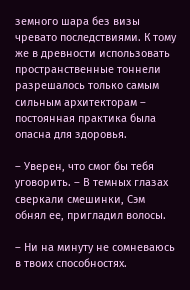земного шара без визы чревато последствиями. К тому же в древности использовать пространственные тоннели разрешалось только самым сильным архитекторам – постоянная практика была опасна для здоровья.

– Уверен, что смог бы тебя уговорить. – В темных глазах сверкали смешинки, Сэм обнял ее, пригладил волосы.

– Ни на минуту не сомневаюсь в твоих способностях.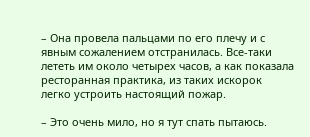– Она провела пальцами по его плечу и с явным сожалением отстранилась. Все-таки лететь им около четырех часов, а как показала ресторанная практика, из таких искорок легко устроить настоящий пожар.

– Это очень мило, но я тут спать пытаюсь.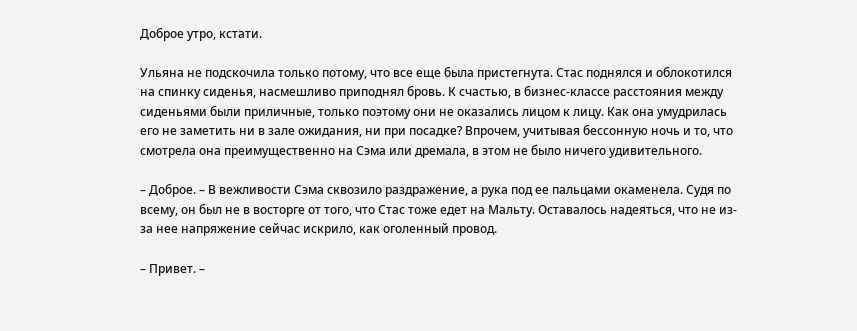Доброе утро, кстати.

Ульяна не подскочила только потому, что все еще была пристегнута. Стас поднялся и облокотился на спинку сиденья, насмешливо приподнял бровь. К счастью, в бизнес-классе расстояния между сиденьями были приличные, только поэтому они не оказались лицом к лицу. Как она умудрилась его не заметить ни в зале ожидания, ни при посадке? Впрочем, учитывая бессонную ночь и то, что смотрела она преимущественно на Сэма или дремала, в этом не было ничего удивительного.

– Доброе. – В вежливости Сэма сквозило раздражение, а рука под ее пальцами окаменела. Судя по всему, он был не в восторге от того, что Стас тоже едет на Мальту. Оставалось надеяться, что не из-за нее напряжение сейчас искрило, как оголенный провод.

– Привет. –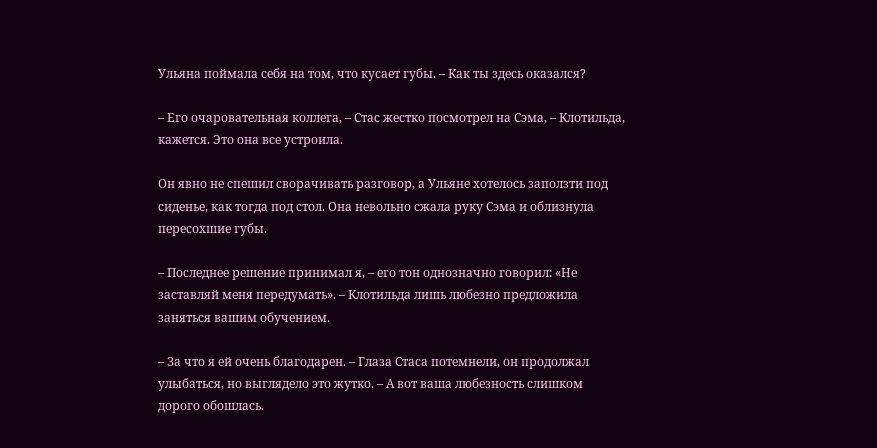Ульяна поймала себя на том, что кусает губы. – Как ты здесь оказался?

– Его очаровательная коллега, – Стас жестко посмотрел на Сэма, – Клотильда, кажется. Это она все устроила.

Он явно не спешил сворачивать разговор, а Ульяне хотелось заползти под сиденье, как тогда под стол. Она невольно сжала руку Сэма и облизнула пересохшие губы.

– Последнее решение принимал я, – его тон однозначно говорил: «Не заставляй меня передумать». – Клотильда лишь любезно предложила заняться вашим обучением.

– За что я ей очень благодарен. – Глаза Стаса потемнели, он продолжал улыбаться, но выглядело это жутко. – А вот ваша любезность слишком дорого обошлась.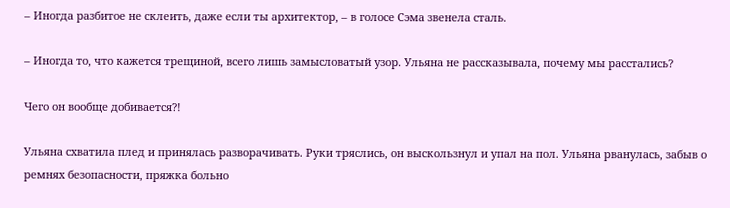– Иногда разбитое не склеить, даже если ты архитектор, – в голосе Сэма звенела сталь.

– Иногда то, что кажется трещиной, всего лишь замысловатый узор. Ульяна не рассказывала, почему мы расстались?

Чего он вообще добивается?!

Ульяна схватила плед и принялась разворачивать. Руки тряслись, он выскользнул и упал на пол. Ульяна рванулась, забыв о ремнях безопасности, пряжка больно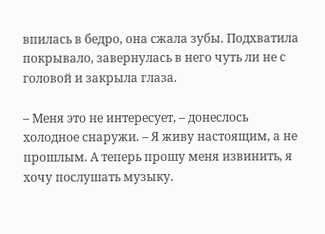впилась в бедро, она сжала зубы. Подхватила покрывало, завернулась в него чуть ли не с головой и закрыла глаза.

– Меня это не интересует, – донеслось холодное снаружи. – Я живу настоящим, а не прошлым. А теперь прошу меня извинить, я хочу послушать музыку.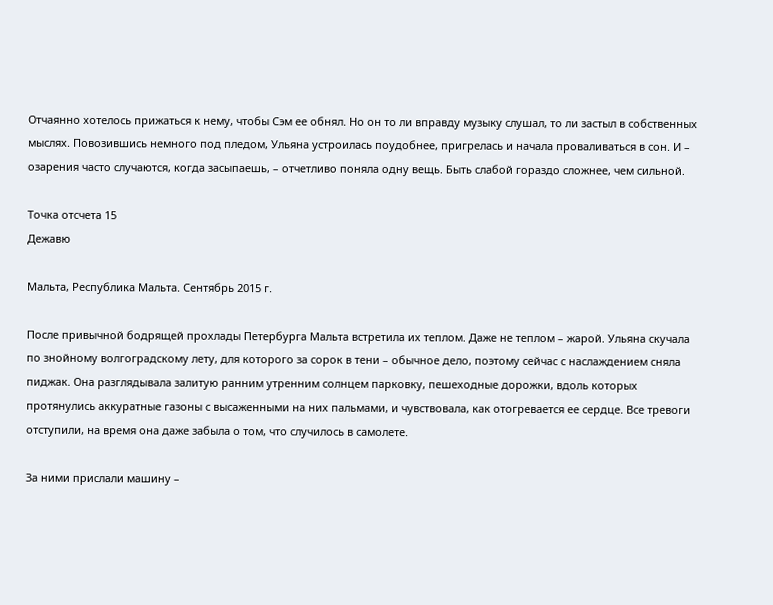Отчаянно хотелось прижаться к нему, чтобы Сэм ее обнял. Но он то ли вправду музыку слушал, то ли застыл в собственных мыслях. Повозившись немного под пледом, Ульяна устроилась поудобнее, пригрелась и начала проваливаться в сон. И – озарения часто случаются, когда засыпаешь, – отчетливо поняла одну вещь. Быть слабой гораздо сложнее, чем сильной.

Точка отсчета 15
Дежавю

Мальта, Республика Мальта. Сентябрь 2015 г.

После привычной бодрящей прохлады Петербурга Мальта встретила их теплом. Даже не теплом – жарой. Ульяна скучала по знойному волгоградскому лету, для которого за сорок в тени – обычное дело, поэтому сейчас с наслаждением сняла пиджак. Она разглядывала залитую ранним утренним солнцем парковку, пешеходные дорожки, вдоль которых протянулись аккуратные газоны с высаженными на них пальмами, и чувствовала, как отогревается ее сердце. Все тревоги отступили, на время она даже забыла о том, что случилось в самолете.

За ними прислали машину –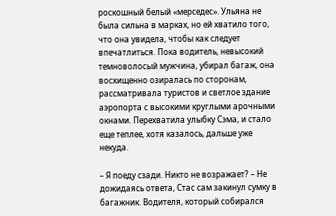роскошный белый «мерседес». Ульяна не была сильна в марках, но ей хватило того, что она увидела, чтобы как следует впечатлиться. Пока водитель, невысокий темноволосый мужчина, убирал багаж, она восхищенно озиралась по сторонам, рассматривала туристов и светлое здание аэропорта с высокими круглыми арочными окнами. Перехватила улыбку Сэма, и стало еще теплее, хотя казалось, дальше уже некуда.

– Я поеду сзади. Никто не возражает? – Не дожидаясь ответа, Стас сам закинул сумку в багажник. Водителя, который собирался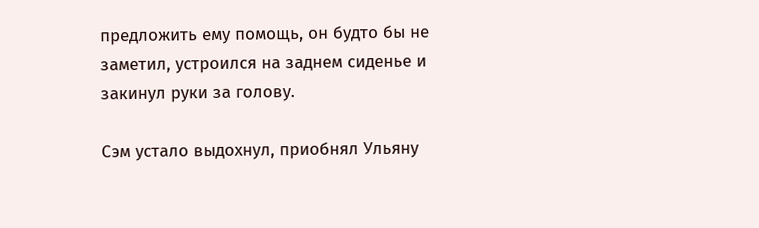предложить ему помощь, он будто бы не заметил, устроился на заднем сиденье и закинул руки за голову.

Сэм устало выдохнул, приобнял Ульяну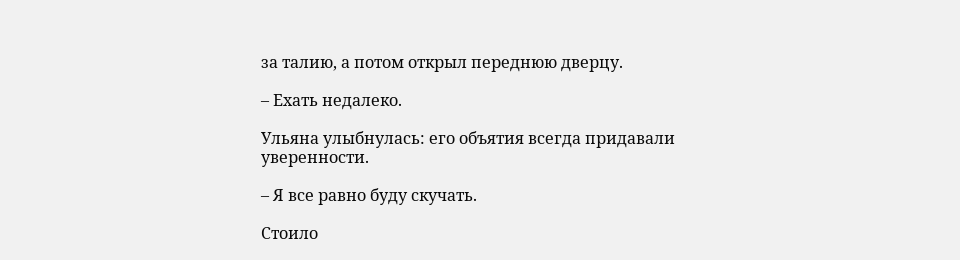за талию, а потом открыл переднюю дверцу.

– Ехать недалеко.

Ульяна улыбнулась: его объятия всегда придавали уверенности.

– Я все равно буду скучать.

Стоило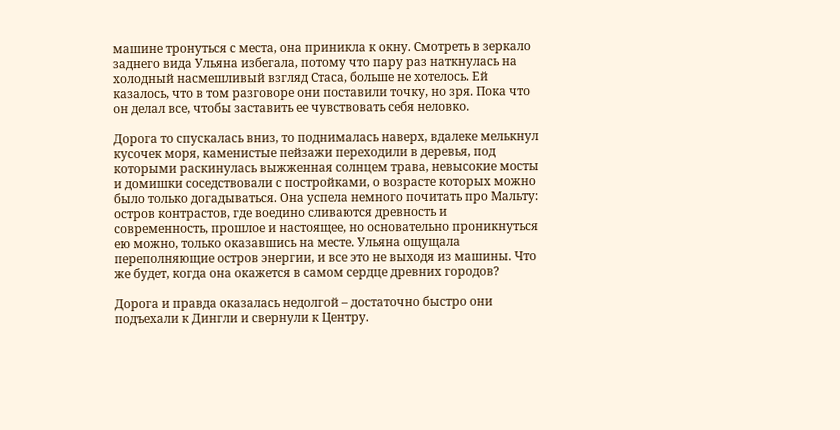машине тронуться с места, она приникла к окну. Смотреть в зеркало заднего вида Ульяна избегала, потому что пару раз наткнулась на холодный насмешливый взгляд Стаса, больше не хотелось. Ей казалось, что в том разговоре они поставили точку, но зря. Пока что он делал все, чтобы заставить ее чувствовать себя неловко.

Дорога то спускалась вниз, то поднималась наверх, вдалеке мелькнул кусочек моря, каменистые пейзажи переходили в деревья, под которыми раскинулась выжженная солнцем трава, невысокие мосты и домишки соседствовали с постройками, о возрасте которых можно было только догадываться. Она успела немного почитать про Мальту: остров контрастов, где воедино сливаются древность и современность, прошлое и настоящее, но основательно проникнуться ею можно, только оказавшись на месте. Ульяна ощущала переполняющие остров энергии, и все это не выходя из машины. Что же будет, когда она окажется в самом сердце древних городов?

Дорога и правда оказалась недолгой – достаточно быстро они подъехали к Дингли и свернули к Центру.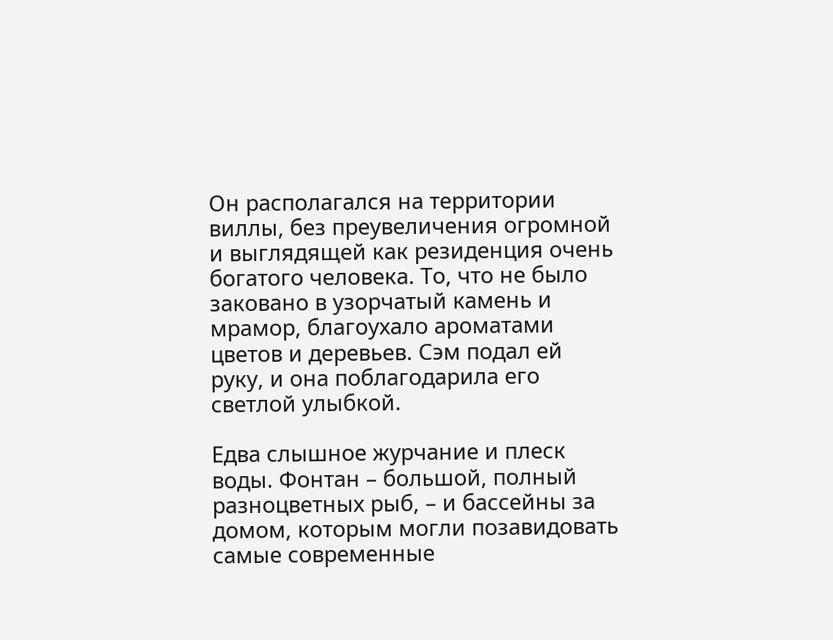Он располагался на территории виллы, без преувеличения огромной и выглядящей как резиденция очень богатого человека. То, что не было заковано в узорчатый камень и мрамор, благоухало ароматами цветов и деревьев. Сэм подал ей руку, и она поблагодарила его светлой улыбкой.

Едва слышное журчание и плеск воды. Фонтан – большой, полный разноцветных рыб, – и бассейны за домом, которым могли позавидовать самые современные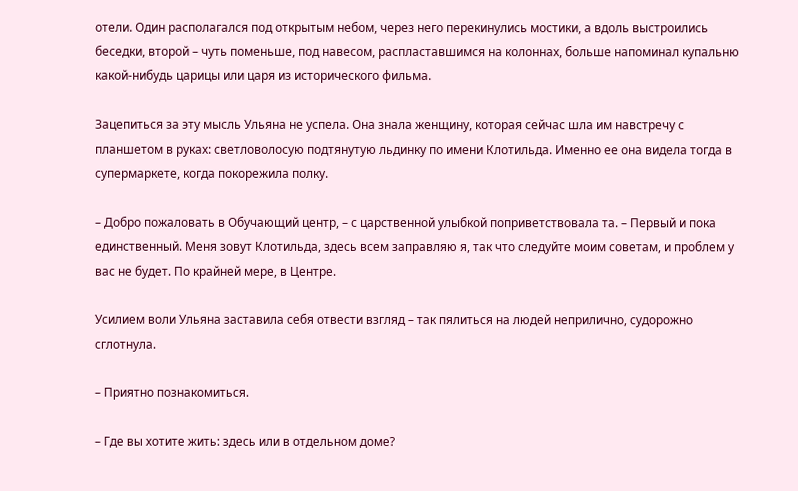отели. Один располагался под открытым небом, через него перекинулись мостики, а вдоль выстроились беседки, второй – чуть поменьше, под навесом, распластавшимся на колоннах, больше напоминал купальню какой-нибудь царицы или царя из исторического фильма.

Зацепиться за эту мысль Ульяна не успела. Она знала женщину, которая сейчас шла им навстречу с планшетом в руках: светловолосую подтянутую льдинку по имени Клотильда. Именно ее она видела тогда в супермаркете, когда покорежила полку.

– Добро пожаловать в Обучающий центр, – с царственной улыбкой поприветствовала та. – Первый и пока единственный. Меня зовут Клотильда, здесь всем заправляю я, так что следуйте моим советам, и проблем у вас не будет. По крайней мере, в Центре.

Усилием воли Ульяна заставила себя отвести взгляд – так пялиться на людей неприлично, судорожно сглотнула.

– Приятно познакомиться.

– Где вы хотите жить: здесь или в отдельном доме?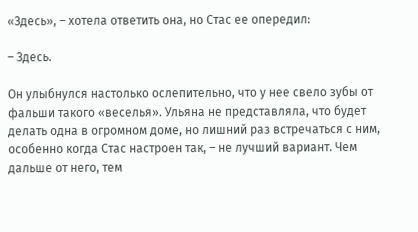«Здесь», – хотела ответить она, но Стас ее опередил:

– Здесь.

Он улыбнулся настолько ослепительно, что у нее свело зубы от фальши такого «веселья». Ульяна не представляла, что будет делать одна в огромном доме, но лишний раз встречаться с ним, особенно когда Стас настроен так, – не лучший вариант. Чем дальше от него, тем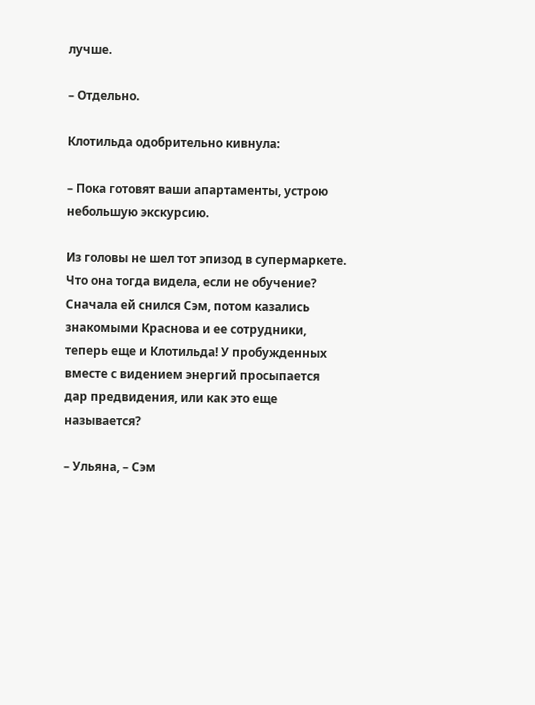лучше.

– Отдельно.

Клотильда одобрительно кивнула:

– Пока готовят ваши апартаменты, устрою небольшую экскурсию.

Из головы не шел тот эпизод в супермаркете. Что она тогда видела, если не обучение? Сначала ей снился Сэм, потом казались знакомыми Краснова и ее сотрудники, теперь еще и Клотильда! У пробужденных вместе с видением энергий просыпается дар предвидения, или как это еще называется?

– Ульяна, – Сэм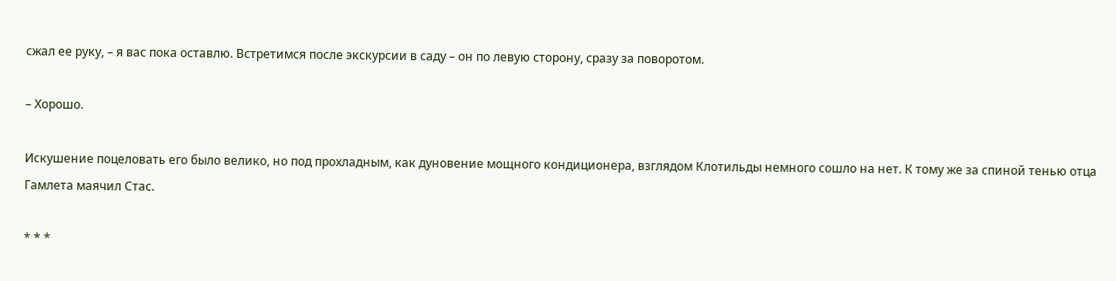сжал ее руку, – я вас пока оставлю. Встретимся после экскурсии в саду – он по левую сторону, сразу за поворотом.

– Хорошо.

Искушение поцеловать его было велико, но под прохладным, как дуновение мощного кондиционера, взглядом Клотильды немного сошло на нет. К тому же за спиной тенью отца Гамлета маячил Стас.

* * *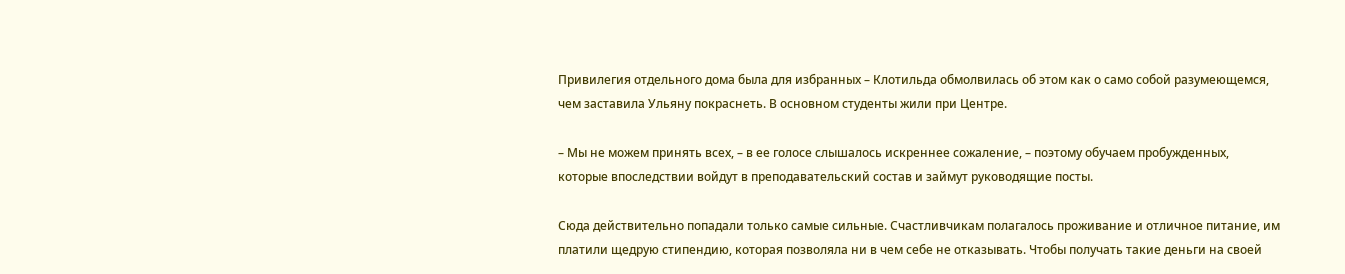Привилегия отдельного дома была для избранных – Клотильда обмолвилась об этом как о само собой разумеющемся, чем заставила Ульяну покраснеть. В основном студенты жили при Центре.

– Мы не можем принять всех, – в ее голосе слышалось искреннее сожаление, – поэтому обучаем пробужденных, которые впоследствии войдут в преподавательский состав и займут руководящие посты.

Сюда действительно попадали только самые сильные. Счастливчикам полагалось проживание и отличное питание, им платили щедрую стипендию, которая позволяла ни в чем себе не отказывать. Чтобы получать такие деньги на своей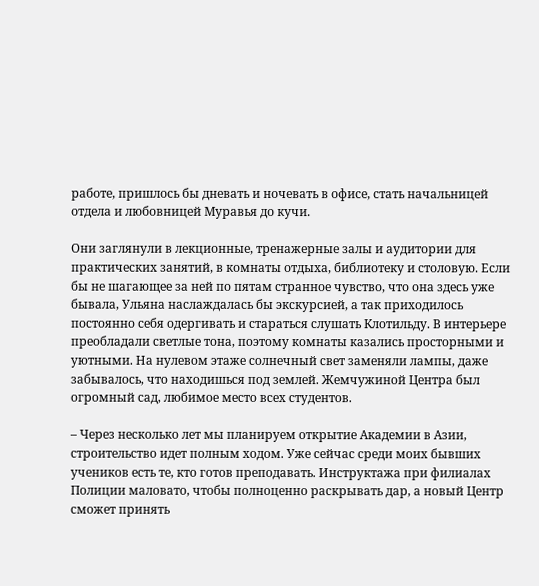работе, пришлось бы дневать и ночевать в офисе, стать начальницей отдела и любовницей Муравья до кучи.

Они заглянули в лекционные, тренажерные залы и аудитории для практических занятий, в комнаты отдыха, библиотеку и столовую. Если бы не шагающее за ней по пятам странное чувство, что она здесь уже бывала, Ульяна наслаждалась бы экскурсией, а так приходилось постоянно себя одергивать и стараться слушать Клотильду. В интерьере преобладали светлые тона, поэтому комнаты казались просторными и уютными. На нулевом этаже солнечный свет заменяли лампы, даже забывалось, что находишься под землей. Жемчужиной Центра был огромный сад, любимое место всех студентов.

– Через несколько лет мы планируем открытие Академии в Азии, строительство идет полным ходом. Уже сейчас среди моих бывших учеников есть те, кто готов преподавать. Инструктажа при филиалах Полиции маловато, чтобы полноценно раскрывать дар, а новый Центр сможет принять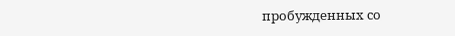пробужденных со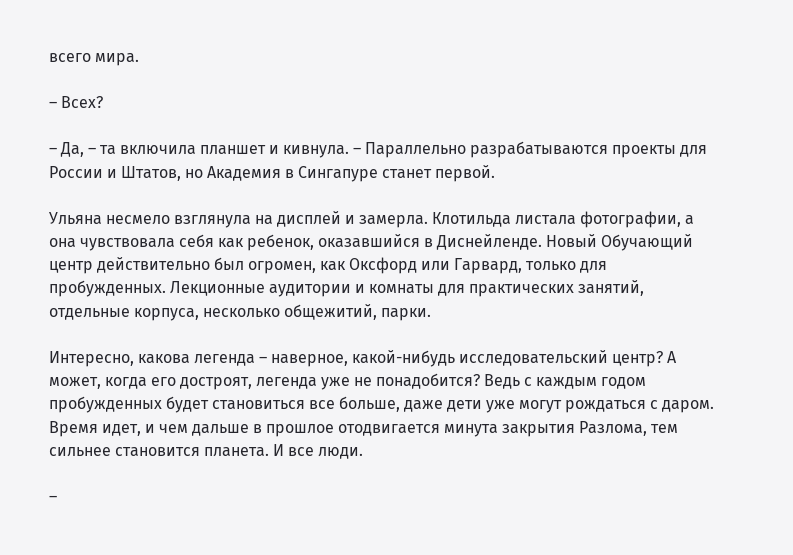всего мира.

– Всех?

– Да, – та включила планшет и кивнула. – Параллельно разрабатываются проекты для России и Штатов, но Академия в Сингапуре станет первой.

Ульяна несмело взглянула на дисплей и замерла. Клотильда листала фотографии, а она чувствовала себя как ребенок, оказавшийся в Диснейленде. Новый Обучающий центр действительно был огромен, как Оксфорд или Гарвард, только для пробужденных. Лекционные аудитории и комнаты для практических занятий, отдельные корпуса, несколько общежитий, парки.

Интересно, какова легенда – наверное, какой-нибудь исследовательский центр? А может, когда его достроят, легенда уже не понадобится? Ведь с каждым годом пробужденных будет становиться все больше, даже дети уже могут рождаться с даром. Время идет, и чем дальше в прошлое отодвигается минута закрытия Разлома, тем сильнее становится планета. И все люди.

–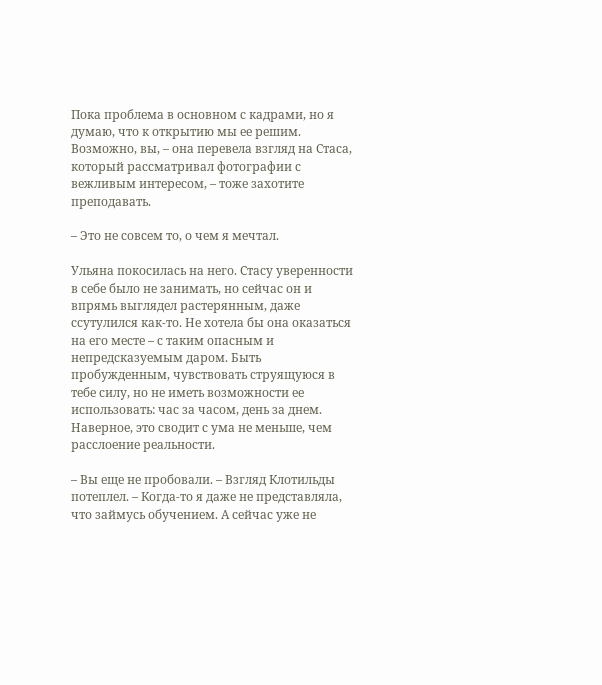Пока проблема в основном с кадрами, но я думаю, что к открытию мы ее решим. Возможно, вы, – она перевела взгляд на Стаса, который рассматривал фотографии с вежливым интересом, – тоже захотите преподавать.

– Это не совсем то, о чем я мечтал.

Ульяна покосилась на него. Стасу уверенности в себе было не занимать, но сейчас он и впрямь выглядел растерянным, даже ссутулился как-то. Не хотела бы она оказаться на его месте – с таким опасным и непредсказуемым даром. Быть пробужденным, чувствовать струящуюся в тебе силу, но не иметь возможности ее использовать: час за часом, день за днем. Наверное, это сводит с ума не меньше, чем расслоение реальности.

– Вы еще не пробовали. – Взгляд Клотильды потеплел. – Когда-то я даже не представляла, что займусь обучением. А сейчас уже не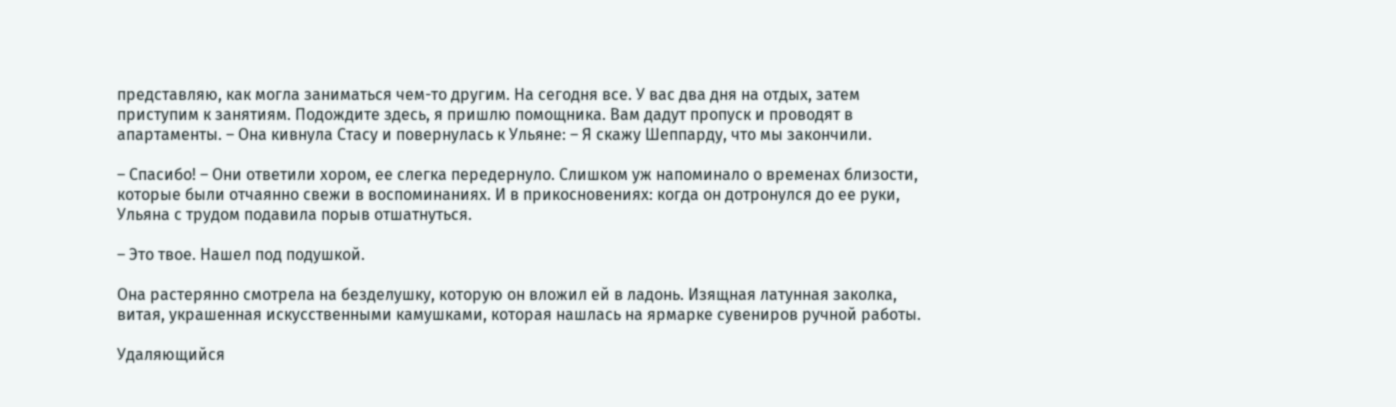представляю, как могла заниматься чем-то другим. На сегодня все. У вас два дня на отдых, затем приступим к занятиям. Подождите здесь, я пришлю помощника. Вам дадут пропуск и проводят в апартаменты. – Она кивнула Стасу и повернулась к Ульяне: – Я скажу Шеппарду, что мы закончили.

– Спасибо! – Они ответили хором, ее слегка передернуло. Слишком уж напоминало о временах близости, которые были отчаянно свежи в воспоминаниях. И в прикосновениях: когда он дотронулся до ее руки, Ульяна с трудом подавила порыв отшатнуться.

– Это твое. Нашел под подушкой.

Она растерянно смотрела на безделушку, которую он вложил ей в ладонь. Изящная латунная заколка, витая, украшенная искусственными камушками, которая нашлась на ярмарке сувениров ручной работы.

Удаляющийся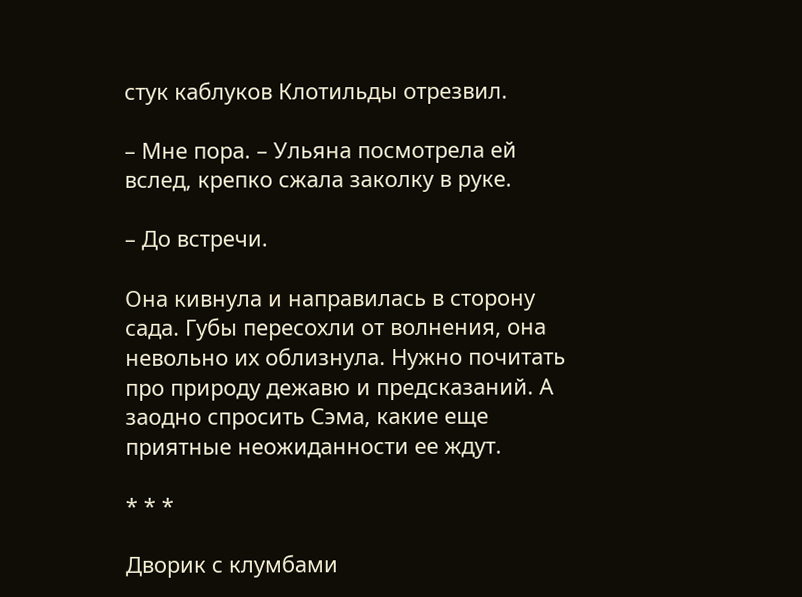стук каблуков Клотильды отрезвил.

– Мне пора. – Ульяна посмотрела ей вслед, крепко сжала заколку в руке.

– До встречи.

Она кивнула и направилась в сторону сада. Губы пересохли от волнения, она невольно их облизнула. Нужно почитать про природу дежавю и предсказаний. А заодно спросить Сэма, какие еще приятные неожиданности ее ждут.

* * *

Дворик с клумбами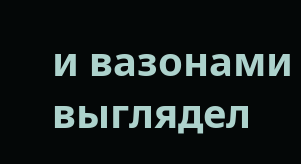и вазонами выглядел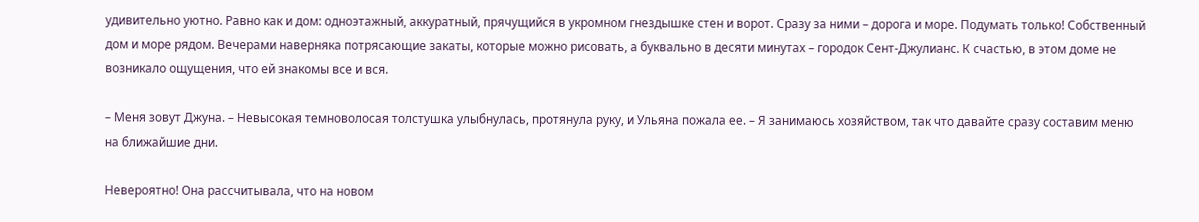удивительно уютно. Равно как и дом: одноэтажный, аккуратный, прячущийся в укромном гнездышке стен и ворот. Сразу за ними – дорога и море. Подумать только! Собственный дом и море рядом. Вечерами наверняка потрясающие закаты, которые можно рисовать, а буквально в десяти минутах – городок Сент-Джулианс. К счастью, в этом доме не возникало ощущения, что ей знакомы все и вся.

– Меня зовут Джуна. – Невысокая темноволосая толстушка улыбнулась, протянула руку, и Ульяна пожала ее. – Я занимаюсь хозяйством, так что давайте сразу составим меню на ближайшие дни.

Невероятно! Она рассчитывала, что на новом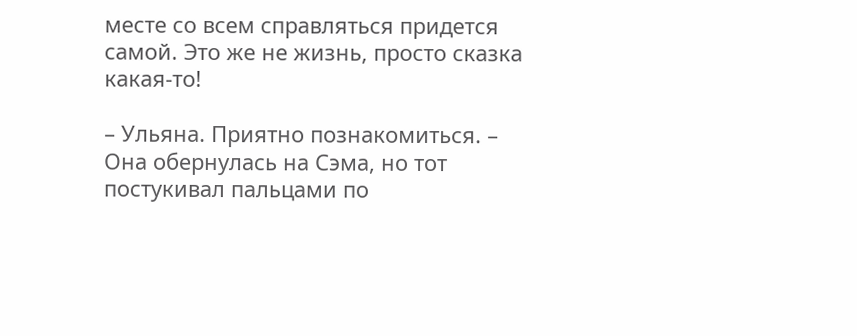месте со всем справляться придется самой. Это же не жизнь, просто сказка какая-то!

– Ульяна. Приятно познакомиться. – Она обернулась на Сэма, но тот постукивал пальцами по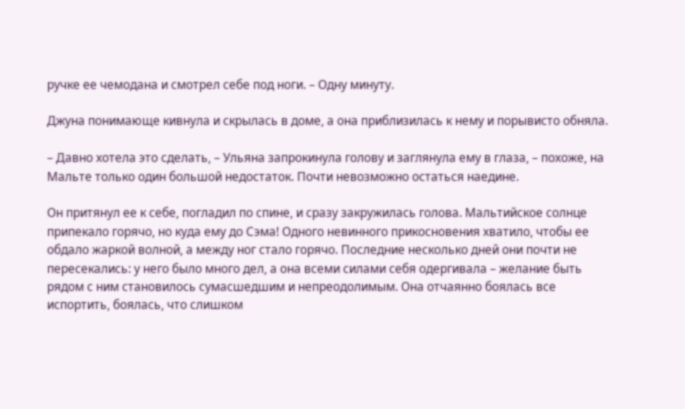ручке ее чемодана и смотрел себе под ноги. – Одну минуту.

Джуна понимающе кивнула и скрылась в доме, а она приблизилась к нему и порывисто обняла.

– Давно хотела это сделать, – Ульяна запрокинула голову и заглянула ему в глаза, – похоже, на Мальте только один большой недостаток. Почти невозможно остаться наедине.

Он притянул ее к себе, погладил по спине, и сразу закружилась голова. Мальтийское солнце припекало горячо, но куда ему до Сэма! Одного невинного прикосновения хватило, чтобы ее обдало жаркой волной, а между ног стало горячо. Последние несколько дней они почти не пересекались: у него было много дел, а она всеми силами себя одергивала – желание быть рядом с ним становилось сумасшедшим и непреодолимым. Она отчаянно боялась все испортить, боялась, что слишком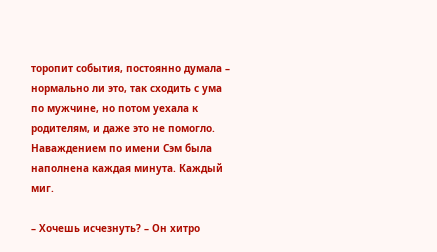торопит события, постоянно думала – нормально ли это, так сходить с ума по мужчине, но потом уехала к родителям, и даже это не помогло. Наваждением по имени Сэм была наполнена каждая минута. Каждый миг.

– Хочешь исчезнуть? – Он хитро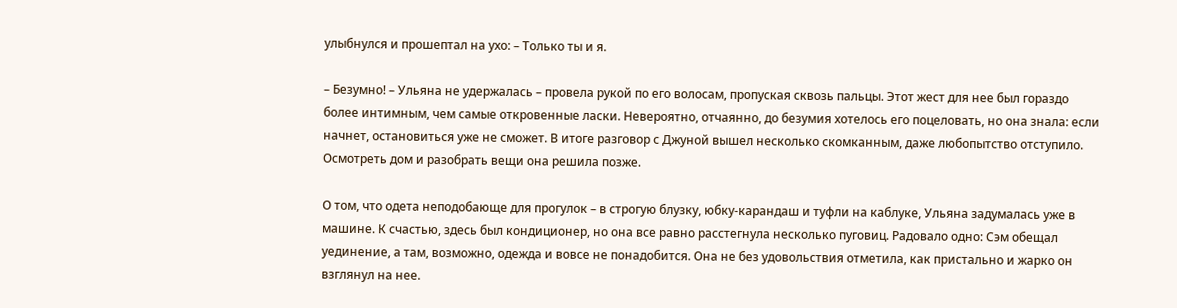улыбнулся и прошептал на ухо: – Только ты и я.

– Безумно! – Ульяна не удержалась – провела рукой по его волосам, пропуская сквозь пальцы. Этот жест для нее был гораздо более интимным, чем самые откровенные ласки. Невероятно, отчаянно, до безумия хотелось его поцеловать, но она знала: если начнет, остановиться уже не сможет. В итоге разговор с Джуной вышел несколько скомканным, даже любопытство отступило. Осмотреть дом и разобрать вещи она решила позже.

О том, что одета неподобающе для прогулок – в строгую блузку, юбку-карандаш и туфли на каблуке, Ульяна задумалась уже в машине. К счастью, здесь был кондиционер, но она все равно расстегнула несколько пуговиц. Радовало одно: Сэм обещал уединение, а там, возможно, одежда и вовсе не понадобится. Она не без удовольствия отметила, как пристально и жарко он взглянул на нее.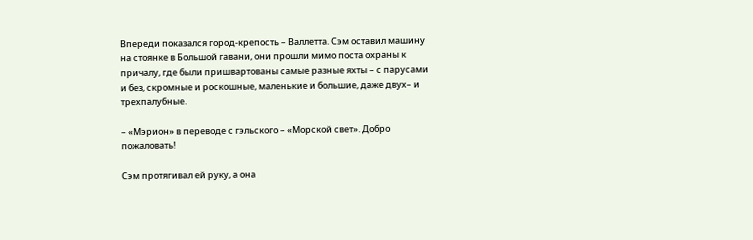Впереди показался город-крепость – Валлетта. Сэм оставил машину на стоянке в Большой гавани, они прошли мимо поста охраны к причалу, где были пришвартованы самые разные яхты – с парусами и без, скромные и роскошные, маленькие и большие, даже двух– и трехпалубные.

– «Мэрион» в переводе с гэльского – «Морской свет». Добро пожаловать!

Сэм протягивал ей руку, а она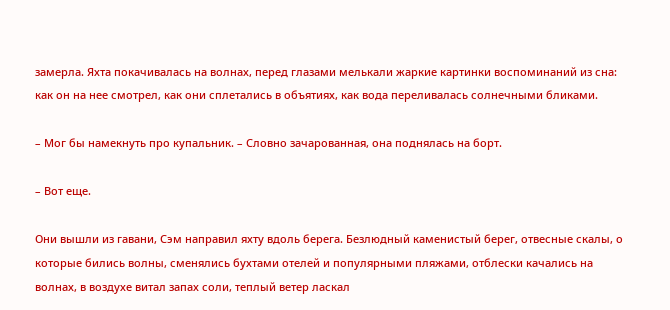замерла. Яхта покачивалась на волнах, перед глазами мелькали жаркие картинки воспоминаний из сна: как он на нее смотрел, как они сплетались в объятиях, как вода переливалась солнечными бликами.

– Мог бы намекнуть про купальник. – Словно зачарованная, она поднялась на борт.

– Вот еще.

Они вышли из гавани, Сэм направил яхту вдоль берега. Безлюдный каменистый берег, отвесные скалы, о которые бились волны, сменялись бухтами отелей и популярными пляжами, отблески качались на волнах, в воздухе витал запах соли, теплый ветер ласкал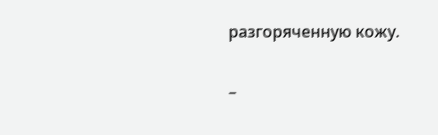разгоряченную кожу.

–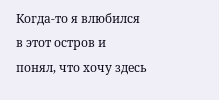Когда-то я влюбился в этот остров и понял, что хочу здесь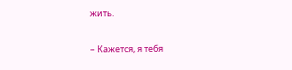жить.

– Кажется, я тебя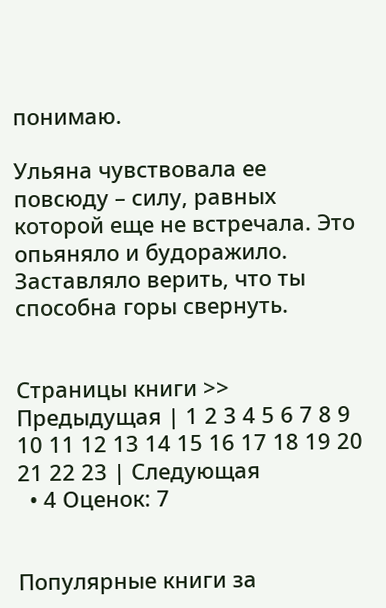понимаю.

Ульяна чувствовала ее повсюду – силу, равных которой еще не встречала. Это опьяняло и будоражило. Заставляло верить, что ты способна горы свернуть.


Страницы книги >> Предыдущая | 1 2 3 4 5 6 7 8 9 10 11 12 13 14 15 16 17 18 19 20 21 22 23 | Следующая
  • 4 Оценок: 7


Популярные книги за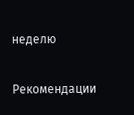неделю


Рекомендации